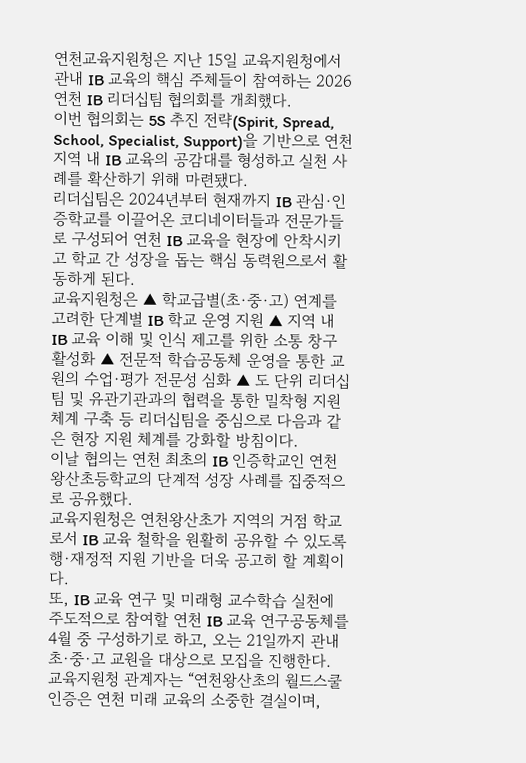연천교육지원청은 지난 15일 교육지원청에서 관내 IB 교육의 핵심 주체들이 참여하는 2026 연천 IB 리더십팀 협의회를 개최했다.
이번 협의회는 5S 추진 전략(Spirit, Spread, School, Specialist, Support)을 기반으로 연천 지역 내 IB 교육의 공감대를 형성하고 실천 사례를 확산하기 위해 마련됐다.
리더십팀은 2024년부터 현재까지 IB 관심·인증학교를 이끌어온 코디네이터들과 전문가들로 구성되어 연천 IB 교육을 현장에 안착시키고 학교 간 성장을 돕는 핵심 동력원으로서 활동하게 된다.
교육지원청은 ▲ 학교급별(초·중·고) 연계를 고려한 단계별 IB 학교 운영 지원 ▲ 지역 내 IB 교육 이해 및 인식 제고를 위한 소통 창구 활성화 ▲ 전문적 학습공동체 운영을 통한 교원의 수업·평가 전문성 심화 ▲ 도 단위 리더십팀 및 유관기관과의 협력을 통한 밀착형 지원 체계 구축 등 리더십팀을 중심으로 다음과 같은 현장 지원 체계를 강화할 방침이다.
이날 협의는 연천 최초의 IB 인증학교인 연천왕산초등학교의 단계적 성장 사례를 집중적으로 공유했다.
교육지원청은 연천왕산초가 지역의 거점 학교로서 IB 교육 철학을 원활히 공유할 수 있도록 행·재정적 지원 기반을 더욱 공고히 할 계획이다.
또, IB 교육 연구 및 미래형 교수학습 실천에 주도적으로 참여할 연천 IB 교육 연구공동체를 4월 중 구성하기로 하고, 오는 21일까지 관내 초·중·고 교원을 대상으로 모집을 진행한다.
교육지원청 관계자는 “연천왕산초의 월드스쿨 인증은 연천 미래 교육의 소중한 결실이며,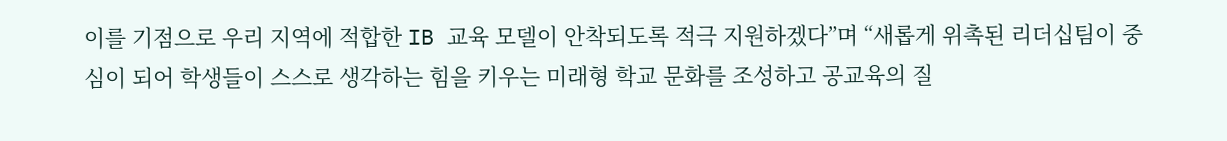이를 기점으로 우리 지역에 적합한 IB 교육 모델이 안착되도록 적극 지원하겠다”며 “새롭게 위촉된 리더십팀이 중심이 되어 학생들이 스스로 생각하는 힘을 키우는 미래형 학교 문화를 조성하고 공교육의 질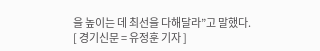을 높이는 데 최선을 다해달라”고 말했다.
[ 경기신문 = 유정훈 기자 ]